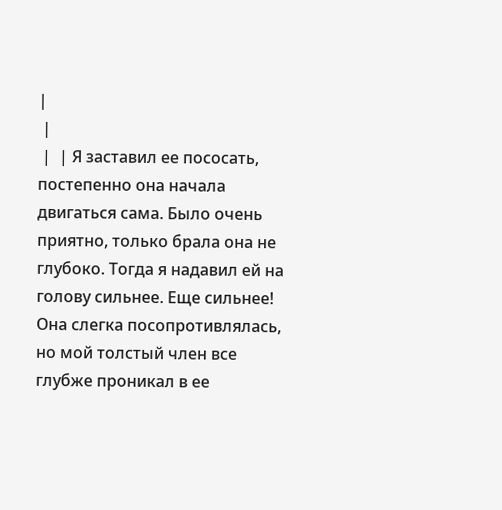|
 |
 |  | Я заставил ее пососать, постепенно она начала двигаться сама. Было очень приятно, только брала она не глубоко. Тогда я надавил ей на голову сильнее. Еще сильнее! Она слегка посопротивлялась, но мой толстый член все глубже проникал в ее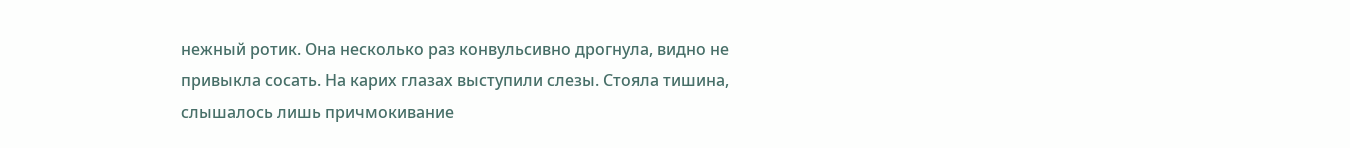нежный ротик. Она несколько раз конвульсивно дрогнула, видно не привыкла сосать. На карих глазах выступили слезы. Стояла тишина, слышалось лишь причмокивание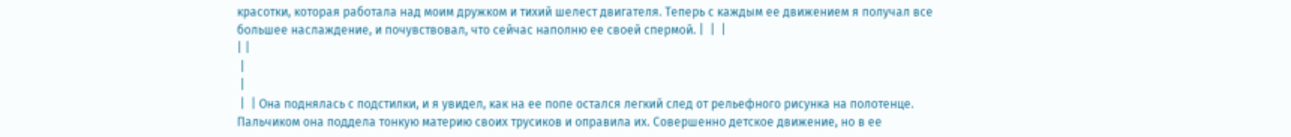красотки, которая работала над моим дружком и тихий шелест двигателя. Теперь с каждым ее движением я получал все большее наслаждение, и почувствовал, что сейчас наполню ее своей спермой. |  |  |
| |
 |
 |
 |  | Она поднялась с подстилки, и я увидел, как на ее попе остался легкий след от рельефного рисунка на полотенце. Пальчиком она поддела тонкую материю своих трусиков и оправила их. Совершенно детское движение, но в ее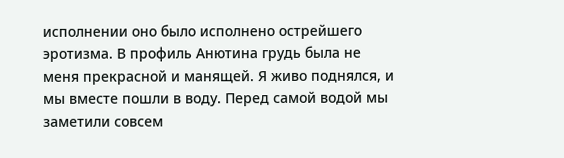исполнении оно было исполнено острейшего эротизма. В профиль Анютина грудь была не меня прекрасной и манящей. Я живо поднялся, и мы вместе пошли в воду. Перед самой водой мы заметили совсем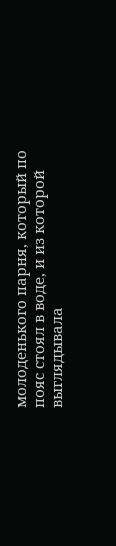молоденького парня, который по пояс стоял в воде, и из которой выглядывала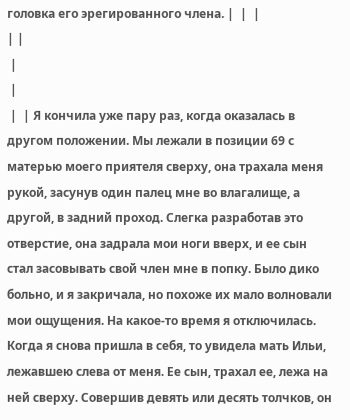головка его эрегированного члена. |  |  |
| |
 |
 |
 |  | Я кончила уже пару раз, когда оказалась в другом положении. Мы лежали в позиции 69 с матерью моего приятеля сверху, она трахала меня рукой, засунув один палец мне во влагалище, а другой, в задний проход. Слегка разработав это отверстие, она задрала мои ноги вверх, и ее сын стал засовывать свой член мне в попку. Было дико больно, и я закричала, но похоже их мало волновали мои ощущения. На какое-то время я отключилась. Когда я снова пришла в себя, то увидела мать Ильи, лежавшею слева от меня. Ее сын, трахал ее, лежа на ней сверху. Совершив девять или десять толчков, он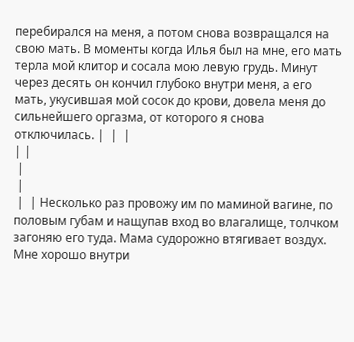перебирался на меня, а потом снова возвращался на свою мать. В моменты когда Илья был на мне, его мать терла мой клитор и сосала мою левую грудь. Минут через десять он кончил глубоко внутри меня, а его мать, укусившая мой сосок до крови, довела меня до сильнейшего оргазма, от которого я снова отключилась. |  |  |
| |
 |
 |
 |  | Несколько раз провожу им по маминой вагине, по половым губам и нащупав вход во влагалище, толчком загоняю его туда. Мама судорожно втягивает воздух. Мне хорошо внутри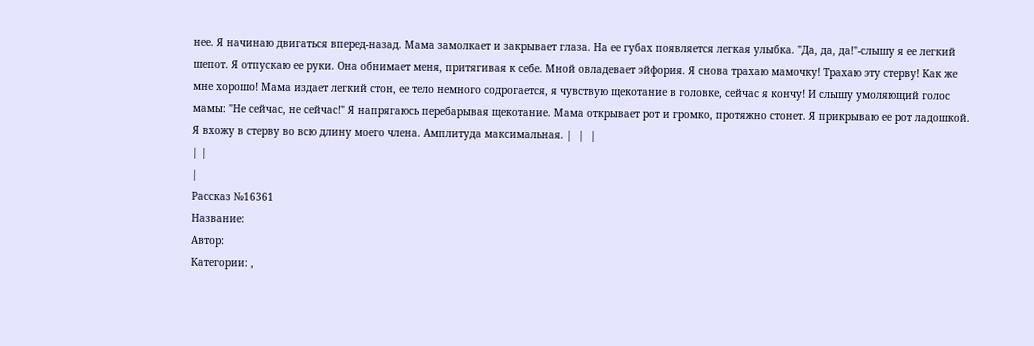нее. Я начинаю двигаться вперед-назад. Мама замолкает и закрывает глаза. На ее губах появляется легкая улыбка. "Да, да, да!"-слышу я ее легкий шепот. Я отпускаю ее руки. Она обнимает меня, притягивая к себе. Мной овладевает эйфория. Я снова трахаю мамочку! Трахаю эту стерву! Как же мне хорошо! Мама издает легкий стон, ее тело немного содрогается, я чувствую щекотание в головке, сейчас я кончу! И слышу умоляющий голос мамы: "Не сейчас, не сейчас!" Я напрягаюсь перебарывая щекотание. Мама открывает рот и громко, протяжно стонет. Я прикрываю ее рот ладошкой. Я вхожу в стерву во всю длину моего члена. Амплитуда максимальная. |  |  |
| |
|
Рассказ №16361
Название:
Автор:
Категории: ,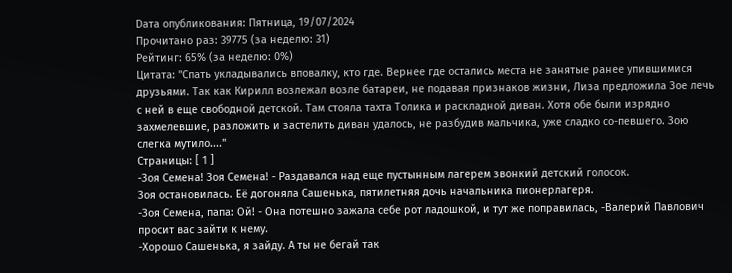Dата опубликования: Пятница, 19/07/2024
Прочитано раз: 39775 (за неделю: 31)
Рейтинг: 65% (за неделю: 0%)
Цитата: "Спать укладывались вповалку, кто где. Вернее где остались места не занятые ранее упившимися друзьями. Так как Кирилл возлежал возле батареи, не подавая признаков жизни, Лиза предложила Зое лечь с ней в еще свободной детской. Там стояла тахта Толика и раскладной диван. Хотя обе были изрядно захмелевшие, разложить и застелить диван удалось, не разбудив мальчика, уже сладко со-певшего. Зою слегка мутило...."
Страницы: [ 1 ]
-Зоя Семена! Зоя Семена! - Раздавался над еще пустынным лагерем звонкий детский голосок.
Зоя остановилась. Её догоняла Сашенька, пятилетняя дочь начальника пионерлагеря.
-Зоя Семена, папа: Ой! - Она потешно зажала себе рот ладошкой, и тут же поправилась, -Валерий Павлович просит вас зайти к нему.
-Хорошо Сашенька, я зайду. А ты не бегай так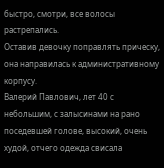быстро, смотри, все волосы растрепались.
Оставив девочку поправлять прическу, она направилась к административному корпусу.
Валерий Павлович, лет 40 с небольшим, с залысинами на рано поседевшей голове, высокий, очень худой, отчего одежда свисала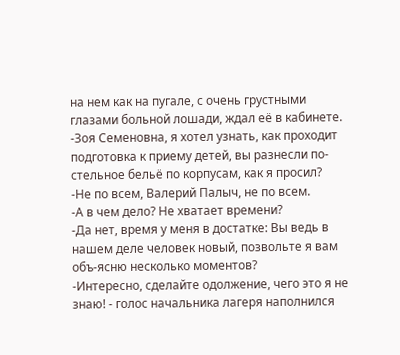на нем как на пугале, с очень грустными глазами больной лошади, ждал её в кабинете.
-Зоя Семеновна, я хотел узнать, как проходит подготовка к приему детей, вы разнесли по-стельное бельё по корпусам, как я просил?
-Не по всем, Валерий Палыч, не по всем.
-А в чем дело? Не хватает времени?
-Да нет, время у меня в достатке: Вы ведь в нашем деле человек новый, позвольте я вам объ-ясню несколько моментов?
-Интересно, сделайте одолжение, чего это я не знаю! - голос начальника лагеря наполнился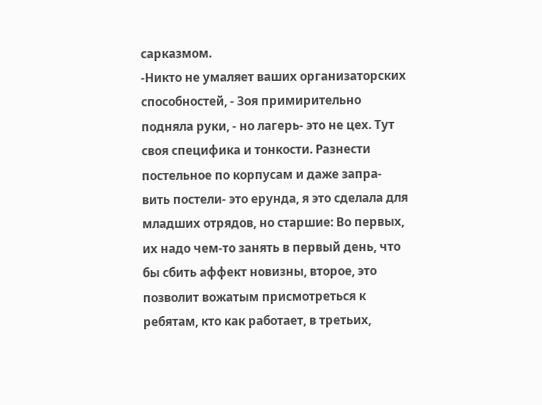сарказмом.
-Никто не умаляет ваших организаторских способностей, - Зоя примирительно подняла руки, - но лагерь- это не цех. Тут своя специфика и тонкости. Разнести постельное по корпусам и даже запра-вить постели- это ерунда, я это сделала для младших отрядов, но старшие: Во первых, их надо чем-то занять в первый день, что бы сбить аффект новизны, второе, это позволит вожатым присмотреться к ребятам, кто как работает, в третьих,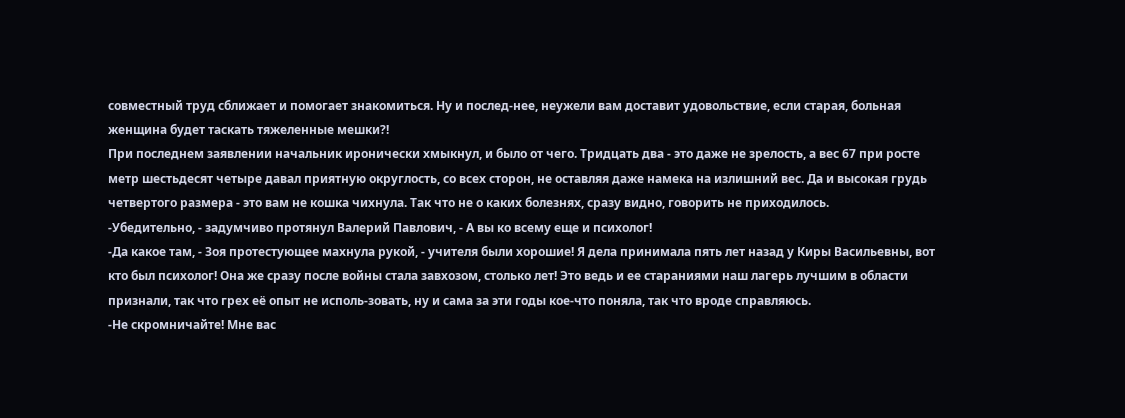совместный труд сближает и помогает знакомиться. Ну и послед-нее, неужели вам доставит удовольствие, если старая, больная женщина будет таскать тяжеленные мешки?!
При последнем заявлении начальник иронически хмыкнул, и было от чего. Тридцать два - это даже не зрелость, а вес 67 при росте метр шестьдесят четыре давал приятную округлость, со всех сторон, не оставляя даже намека на излишний вес. Да и высокая грудь четвертого размера - это вам не кошка чихнула. Так что не о каких болезнях, сразу видно, говорить не приходилось.
-Убедительно, - задумчиво протянул Валерий Павлович, - А вы ко всему еще и психолог!
-Да какое там, - Зоя протестующее махнула рукой, - учителя были хорошие! Я дела принимала пять лет назад у Киры Васильевны, вот кто был психолог! Она же сразу после войны стала завхозом, столько лет! Это ведь и ее стараниями наш лагерь лучшим в области признали, так что грех её опыт не исполь-зовать, ну и сама за эти годы кое-что поняла, так что вроде справляюсь.
-Не скромничайте! Мне вас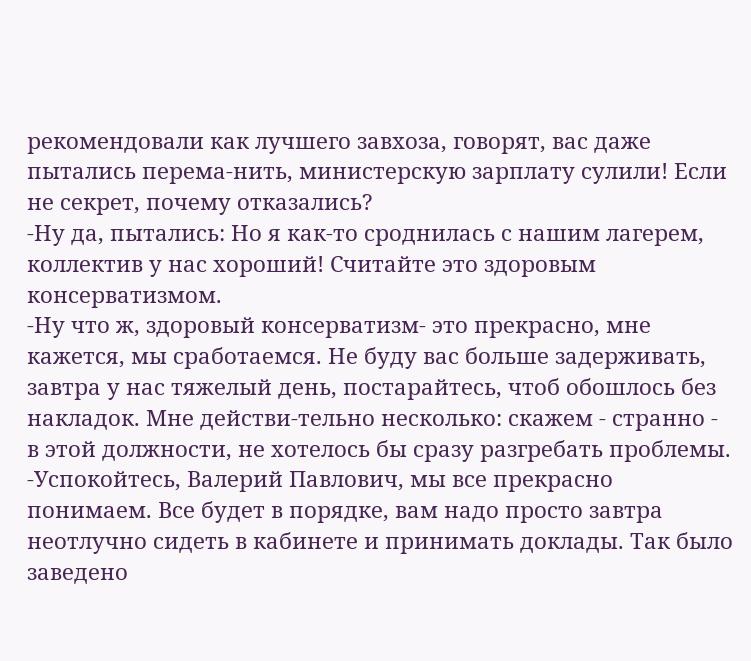рекомендовали как лучшего завхоза, говорят, вас даже пытались перема-нить, министерскую зарплату сулили! Если не секрет, почему отказались?
-Ну да, пытались: Но я как-то сроднилась с нашим лагерем, коллектив у нас хороший! Считайте это здоровым консерватизмом.
-Ну что ж, здоровый консерватизм- это прекрасно, мне кажется, мы сработаемся. Не буду вас больше задерживать, завтра у нас тяжелый день, постарайтесь, чтоб обошлось без накладок. Мне действи-тельно несколько: скажем - странно - в этой должности, не хотелось бы сразу разгребать проблемы.
-Успокойтесь, Валерий Павлович, мы все прекрасно понимаем. Все будет в порядке, вам надо просто завтра неотлучно сидеть в кабинете и принимать доклады. Так было заведено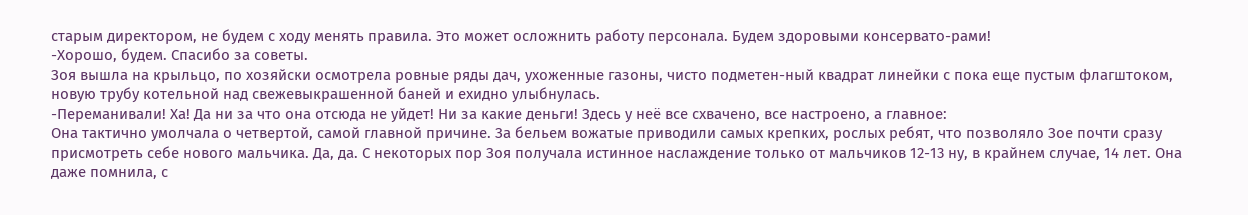старым директором, не будем с ходу менять правила. Это может осложнить работу персонала. Будем здоровыми консервато-рами!
-Хорошо, будем. Спасибо за советы.
Зоя вышла на крыльцо, по хозяйски осмотрела ровные ряды дач, ухоженные газоны, чисто подметен-ный квадрат линейки с пока еще пустым флагштоком, новую трубу котельной над свежевыкрашенной баней и ехидно улыбнулась.
-Переманивали! Ха! Да ни за что она отсюда не уйдет! Ни за какие деньги! Здесь у неё все схвачено, все настроено, а главное:
Она тактично умолчала о четвертой, самой главной причине. За бельем вожатые приводили самых крепких, рослых ребят, что позволяло Зое почти сразу присмотреть себе нового мальчика. Да, да. С некоторых пор Зоя получала истинное наслаждение только от мальчиков 12-13 ну, в крайнем случае, 14 лет. Она даже помнила, с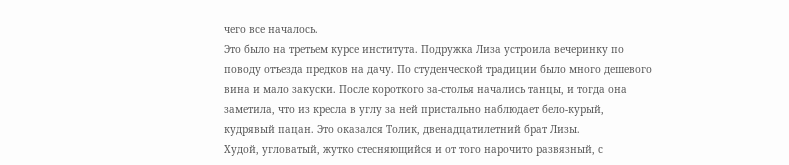чего все началось.
Это было на третьем курсе института. Подружка Лиза устроила вечеринку по поводу отъезда предков на дачу. По студенческой традиции было много дешевого вина и мало закуски. После короткого за-столья начались танцы, и тогда она заметила, что из кресла в углу за ней пристально наблюдает бело-курый, кудрявый пацан. Это оказался Толик, двенадцатилетний брат Лизы.
Худой, угловатый, жутко стесняющийся и от того нарочито развязный, с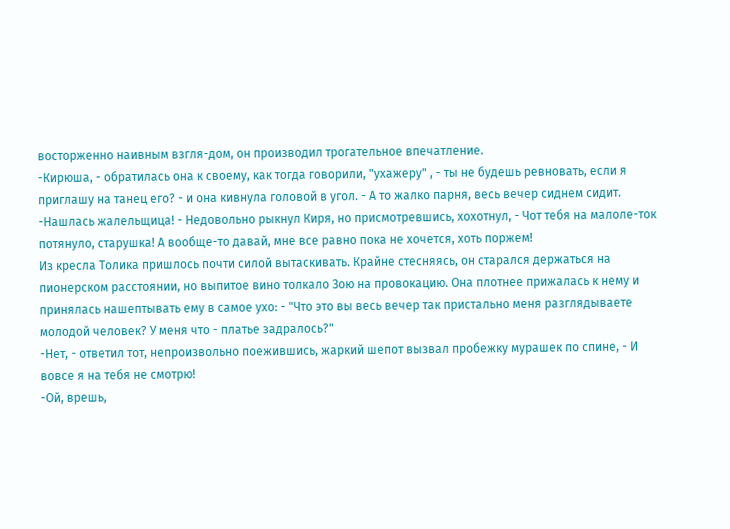восторженно наивным взгля-дом, он производил трогательное впечатление.
-Кирюша, - обратилась она к своему, как тогда говорили, "ухажеру" , - ты не будешь ревновать, если я приглашу на танец его? - и она кивнула головой в угол. - А то жалко парня, весь вечер сиднем сидит.
-Нашлась жалельщица! - Недовольно рыкнул Киря, но присмотревшись, хохотнул, - Чот тебя на малоле-ток потянуло, старушка! А вообще-то давай, мне все равно пока не хочется, хоть поржем!
Из кресла Толика пришлось почти силой вытаскивать. Крайне стесняясь, он старался держаться на пионерском расстоянии, но выпитое вино толкало Зою на провокацию. Она плотнее прижалась к нему и принялась нашептывать ему в самое ухо: - "Что это вы весь вечер так пристально меня разглядываете молодой человек? У меня что - платье задралось?"
-Нет, - ответил тот, непроизвольно поежившись, жаркий шепот вызвал пробежку мурашек по спине, - И вовсе я на тебя не смотрю!
-Ой, врешь,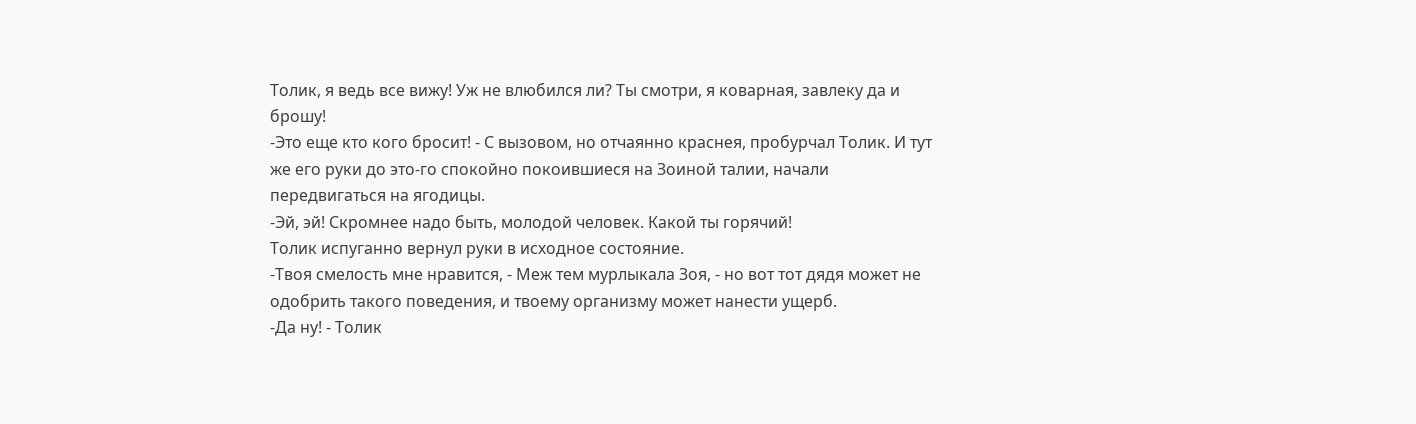Толик, я ведь все вижу! Уж не влюбился ли? Ты смотри, я коварная, завлеку да и брошу!
-Это еще кто кого бросит! - С вызовом, но отчаянно краснея, пробурчал Толик. И тут же его руки до это-го спокойно покоившиеся на Зоиной талии, начали передвигаться на ягодицы.
-Эй, эй! Скромнее надо быть, молодой человек. Какой ты горячий!
Толик испуганно вернул руки в исходное состояние.
-Твоя смелость мне нравится, - Меж тем мурлыкала Зоя, - но вот тот дядя может не одобрить такого поведения, и твоему организму может нанести ущерб.
-Да ну! - Толик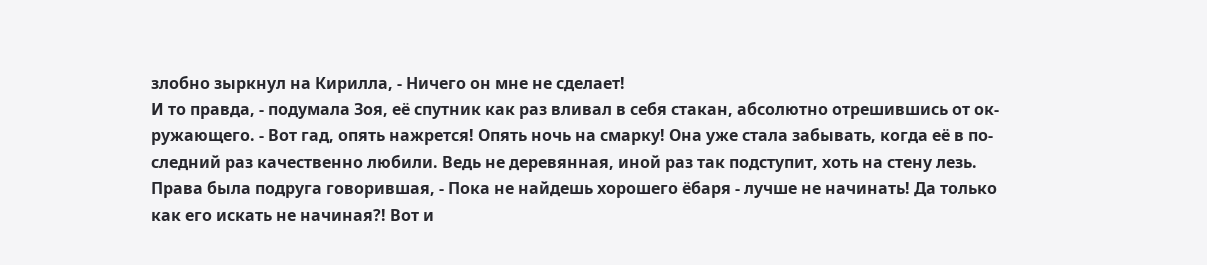злобно зыркнул на Кирилла, - Ничего он мне не сделает!
И то правда, - подумала Зоя, её спутник как раз вливал в себя стакан, абсолютно отрешившись от ок-ружающего. - Вот гад, опять нажрется! Опять ночь на смарку! Она уже стала забывать, когда её в по-следний раз качественно любили. Ведь не деревянная, иной раз так подступит, хоть на стену лезь. Права была подруга говорившая, - Пока не найдешь хорошего ёбаря - лучше не начинать! Да только как его искать не начиная?! Вот и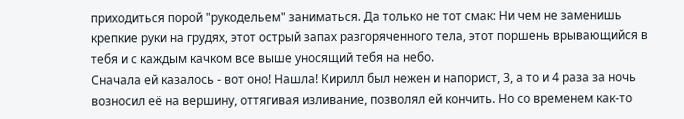приходиться порой "рукодельем" заниматься. Да только не тот смак: Ни чем не заменишь крепкие руки на грудях, этот острый запах разгоряченного тела, этот поршень врывающийся в тебя и с каждым качком все выше уносящий тебя на небо.
Сначала ей казалось - вот оно! Нашла! Кирилл был нежен и напорист, 3, а то и 4 раза за ночь возносил её на вершину, оттягивая изливание, позволял ей кончить. Но со временем как-то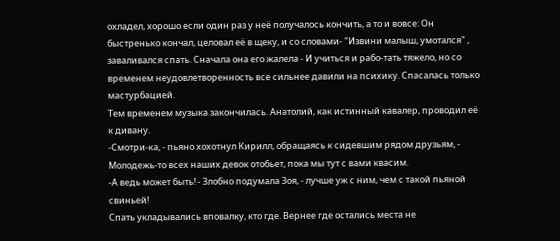охладел, хорошо если один раз у неё получалось кончить, а то и вовсе: Он быстренько кончал, целовал её в щеку, и со словами- "Извини малыш, умотался" , заваливался спать. Сначала она его жалела - И учиться и рабо-тать тяжело, но со временем неудовлетворенность все сильнее давили на психику. Спасалась только мастурбацией.
Тем временем музыка закончилась. Анатолий, как истинный кавалер, проводил её к дивану.
-Смотри-ка, - пьяно хохотнул Кирилл, обращаясь к сидевшим рядом друзьям, - Молодежь-то всех наших девок отобьет, пока мы тут с вами квасим.
-А ведь может быть! - Злобно подумала Зоя, - лучше уж с ним, чем с такой пьяной свиньей!
Спать укладывались вповалку, кто где. Вернее где остались места не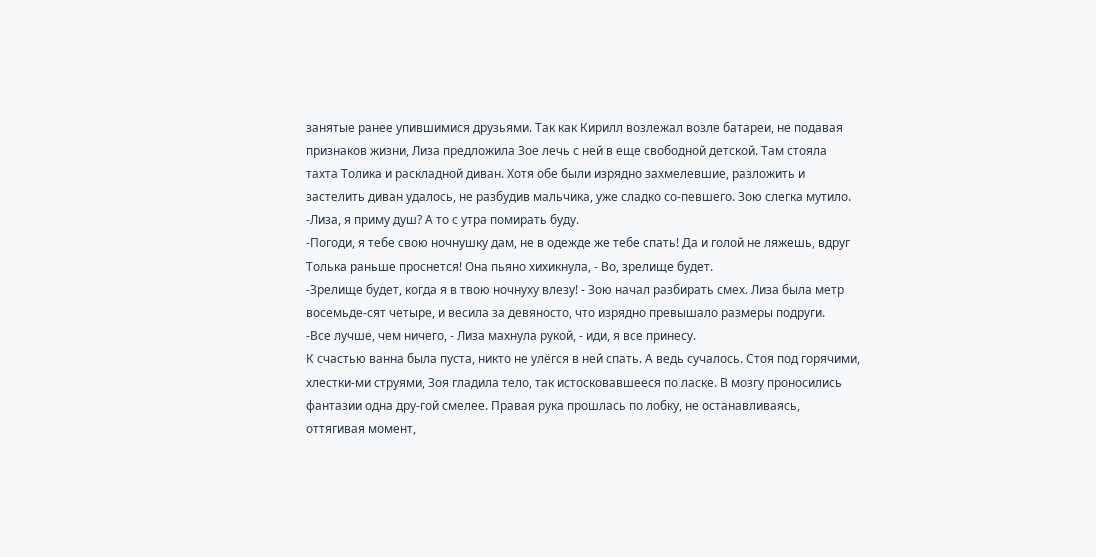занятые ранее упившимися друзьями. Так как Кирилл возлежал возле батареи, не подавая признаков жизни, Лиза предложила Зое лечь с ней в еще свободной детской. Там стояла тахта Толика и раскладной диван. Хотя обе были изрядно захмелевшие, разложить и застелить диван удалось, не разбудив мальчика, уже сладко со-певшего. Зою слегка мутило.
-Лиза, я приму душ? А то с утра помирать буду.
-Погоди, я тебе свою ночнушку дам, не в одежде же тебе спать! Да и голой не ляжешь, вдруг Толька раньше проснется! Она пьяно хихикнула, - Во, зрелище будет.
-Зрелище будет, когда я в твою ночнуху влезу! - Зою начал разбирать смех. Лиза была метр восемьде-сят четыре, и весила за девяносто, что изрядно превышало размеры подруги.
-Все лучше, чем ничего, - Лиза махнула рукой, - иди, я все принесу.
К счастью ванна была пуста, никто не улёгся в ней спать. А ведь сучалось. Стоя под горячими, хлестки-ми струями, Зоя гладила тело, так истосковавшееся по ласке. В мозгу проносились фантазии одна дру-гой смелее. Правая рука прошлась по лобку, не останавливаясь, оттягивая момент,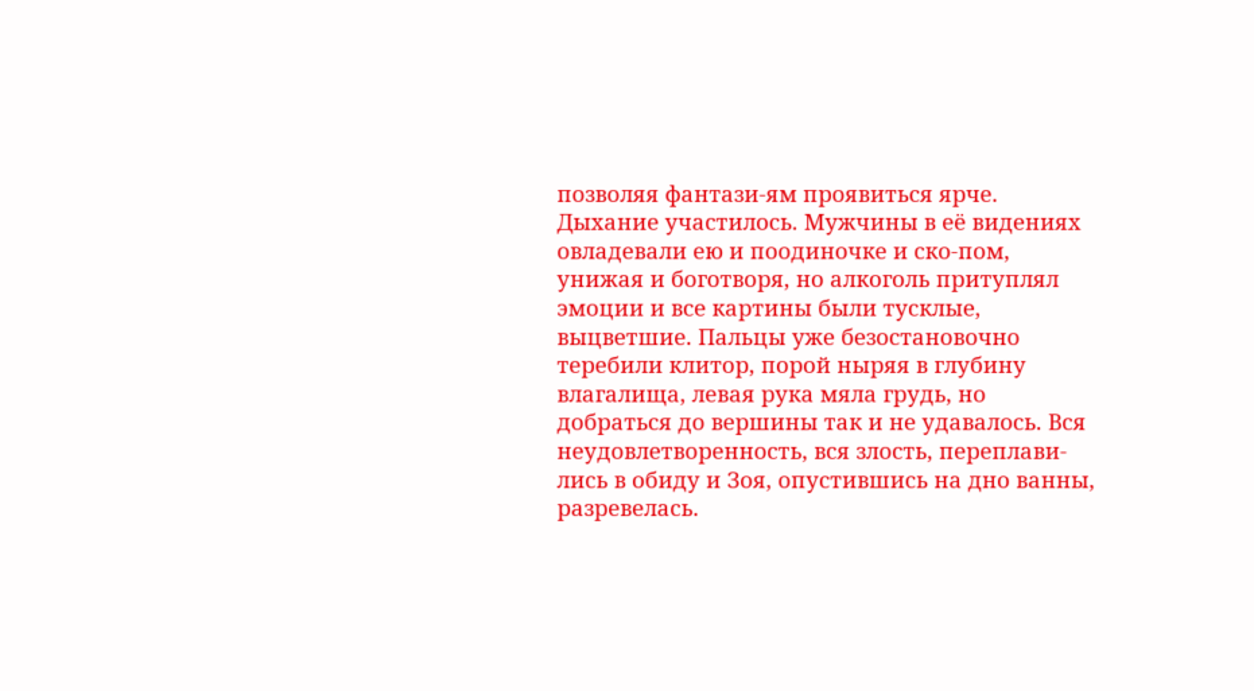позволяя фантази-ям проявиться ярче. Дыхание участилось. Мужчины в её видениях овладевали ею и поодиночке и ско-пом, унижая и боготворя, но алкоголь притуплял эмоции и все картины были тусклые, выцветшие. Пальцы уже безостановочно теребили клитор, порой ныряя в глубину влагалища, левая рука мяла грудь, но добраться до вершины так и не удавалось. Вся неудовлетворенность, вся злость, переплави-лись в обиду и Зоя, опустившись на дно ванны, разревелась.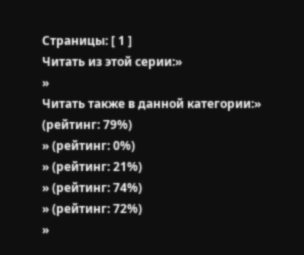Страницы: [ 1 ]
Читать из этой серии:»
»
Читать также в данной категории:» (рейтинг: 79%)
» (рейтинг: 0%)
» (рейтинг: 21%)
» (рейтинг: 74%)
» (рейтинг: 72%)
»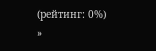(рейтинг: 0%)
»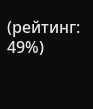(рейтинг: 49%)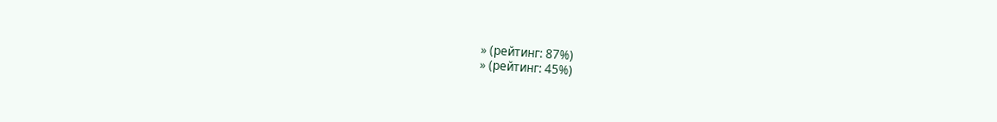» (рейтинг: 87%)
» (рейтинг: 45%)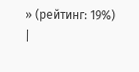» (рейтинг: 19%)
|